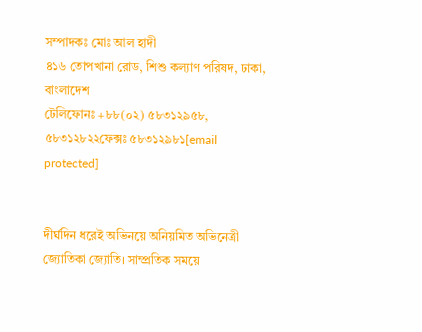সম্পাদকঃ মোঃ আল হাদী
৪১৬ তোপখানা রোড, শিশু কল্যাণ পরিষদ, ঢাকা, বাংলাদেশ
টেলিফোনঃ +৮৮(০২) ৫৮৩১২৯৫৮, ৫৮৩১২৮২২ফেক্সঃ ৫৮৩১২৯৮১[email protected]


দীর্ঘদিন ধরেই অভিনয়ে অনিয়মিত অভিনেত্রী জ্যোতিকা জ্যোতি। সাম্প্রতিক সময়ে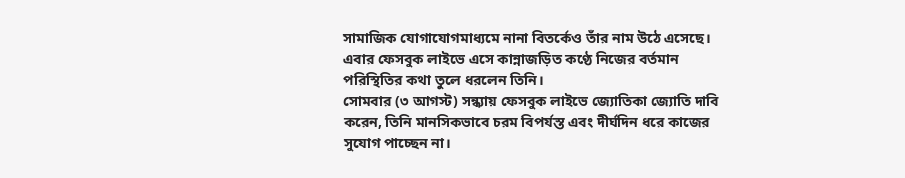সামাজিক যোগাযোগমাধ্যমে নানা বিতর্কেও তাঁর নাম উঠে এসেছে। এবার ফেসবুক লাইভে এসে কান্নাজড়িত কণ্ঠে নিজের বর্তমান পরিস্থিতির কথা তুলে ধরলেন তিনি।
সোমবার (৩ আগস্ট) সন্ধ্যায় ফেসবুক লাইভে জ্যোতিকা জ্যোতি দাবি করেন, তিনি মানসিকভাবে চরম বিপর্যস্ত এবং দীর্ঘদিন ধরে কাজের সুযোগ পাচ্ছেন না।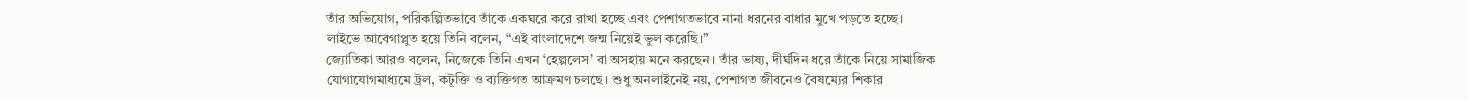তাঁর অভিযোগ, পরিকল্পিতভাবে তাঁকে একঘরে করে রাখা হচ্ছে এবং পেশাগতভাবে নানা ধরনের বাধার মুখে পড়তে হচ্ছে।
লাইভে আবেগাপ্লুত হয়ে তিনি বলেন, “এই বাংলাদেশে জন্ম নিয়েই ভুল করেছি।”
জ্যোতিকা আরও বলেন, নিজেকে তিনি এখন ‘হেল্পলেস’ বা অসহায় মনে করছেন। তাঁর ভাষ্য, দীর্ঘদিন ধরে তাঁকে নিয়ে সামাজিক যোগাযোগমাধ্যমে ট্রল, কটূক্তি ও ব্যক্তিগত আক্রমণ চলছে। শুধু অনলাইনেই নয়, পেশাগত জীবনেও বৈষম্যের শিকার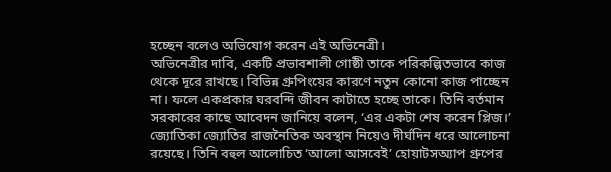হচ্ছেন বলেও অভিযোগ করেন এই অভিনেত্রী।
অভিনেত্রীর দাবি, একটি প্রভাবশালী গোষ্ঠী তাকে পরিকল্পিতভাবে কাজ থেকে দূরে রাখছে। বিভিন্ন গ্রুপিংয়ের কারণে নতুন কোনো কাজ পাচ্ছেন না। ফলে একপ্রকার ঘরবন্দি জীবন কাটাতে হচ্ছে তাকে। তিনি বর্তমান সরকারের কাছে আবেদন জানিয়ে বলেন, ‘এর একটা শেষ করেন প্লিজ।’
জ্যোতিকা জ্যোতির রাজনৈতিক অবস্থান নিয়েও দীর্ঘদিন ধরে আলোচনা রয়েছে। তিনি বহুল আলোচিত ‘আলো আসবেই’ হোয়াটসঅ্যাপ গ্রুপের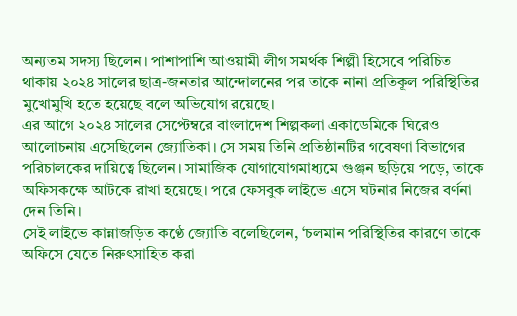অন্যতম সদস্য ছিলেন। পাশাপাশি আওয়ামী লীগ সমর্থক শিল্পী হিসেবে পরিচিত থাকায় ২০২৪ সালের ছাত্র-জনতার আন্দোলনের পর তাকে নানা প্রতিকূল পরিস্থিতির মুখোমুখি হতে হয়েছে বলে অভিযোগ রয়েছে।
এর আগে ২০২৪ সালের সেপ্টেম্বরে বাংলাদেশ শিল্পকলা একাডেমিকে ঘিরেও আলোচনায় এসেছিলেন জ্যোতিকা। সে সময় তিনি প্রতিষ্ঠানটির গবেষণা বিভাগের পরিচালকের দায়িত্বে ছিলেন। সামাজিক যোগাযোগমাধ্যমে গুঞ্জন ছড়িয়ে পড়ে, তাকে অফিসকক্ষে আটকে রাখা হয়েছে। পরে ফেসবুক লাইভে এসে ঘটনার নিজের বর্ণনা দেন তিনি।
সেই লাইভে কান্নাজড়িত কণ্ঠে জ্যোতি বলেছিলেন, ‘চলমান পরিস্থিতির কারণে তাকে অফিসে যেতে নিরুৎসাহিত করা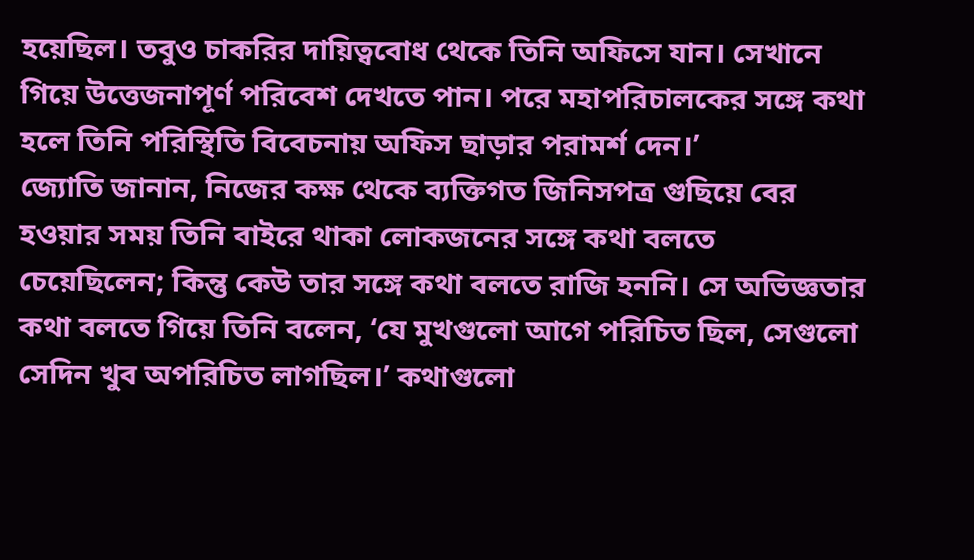হয়েছিল। তবুও চাকরির দায়িত্ববোধ থেকে তিনি অফিসে যান। সেখানে গিয়ে উত্তেজনাপূর্ণ পরিবেশ দেখতে পান। পরে মহাপরিচালকের সঙ্গে কথা হলে তিনি পরিস্থিতি বিবেচনায় অফিস ছাড়ার পরামর্শ দেন।’
জ্যোতি জানান, নিজের কক্ষ থেকে ব্যক্তিগত জিনিসপত্র গুছিয়ে বের হওয়ার সময় তিনি বাইরে থাকা লোকজনের সঙ্গে কথা বলতে চেয়েছিলেন; কিন্তু কেউ তার সঙ্গে কথা বলতে রাজি হননি। সে অভিজ্ঞতার কথা বলতে গিয়ে তিনি বলেন, ‘যে মুখগুলো আগে পরিচিত ছিল, সেগুলো সেদিন খুব অপরিচিত লাগছিল।’ কথাগুলো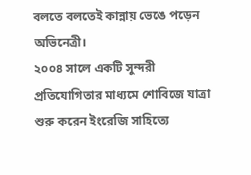বলতে বলতেই কান্নায় ভেঙে পড়েন অভিনেত্রী।
২০০৪ সালে একটি সুন্দরী প্রতিযোগিতার মাধ্যমে শোবিজে যাত্রা শুরু করেন ইংরেজি সাহিত্যে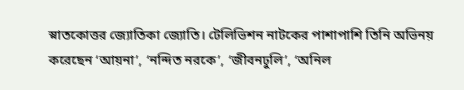স্নাতকোত্তর জ্যোতিকা জ্যোতি। টেলিভিশন নাটকের পাশাপাশি তিনি অভিনয় করেছেন ‘আয়না’, ‘নন্দিত নরকে’, ‘জীবনঢুলি’, ‘অনিল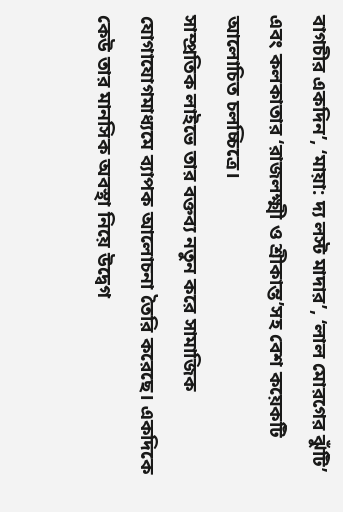বাগচীর একদিন’, ‘মায়া: দ্য লস্ট মাদার’, ‘লাল মোরগের ঝুঁটি’ এবং কলকাতার ‘রাজলক্ষ্মী ও শ্রীকান্ত’সহ বেশ কয়েকটি আলোচিত চলচ্চিত্রে।
সাম্প্রতিক লাইভে তার বক্তব্য নতুন করে সামাজিক যোগাযোগমাধ্যমে ব্যাপক আলোচনা তৈরি করেছে। একদিকে কেউ তার মানসিক অবস্থা নিয়ে উদ্বেগ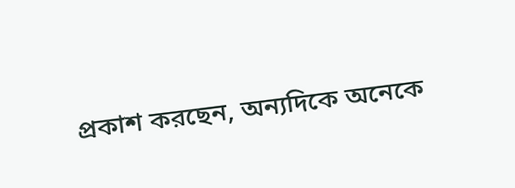প্রকাশ করছেন, অন্যদিকে অনেকে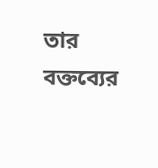তার বক্তব্যের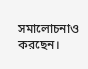সমালোচনাও করছেন।